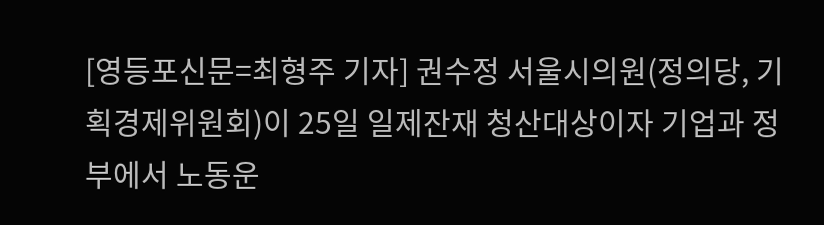[영등포신문=최형주 기자] 권수정 서울시의원(정의당, 기획경제위원회)이 25일 일제잔재 청산대상이자 기업과 정부에서 노동운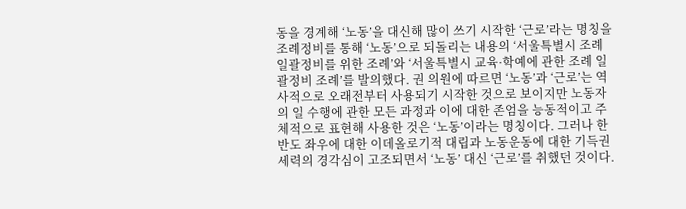동을 경계해 ‘노동’을 대신해 많이 쓰기 시작한 ‘근로’라는 명칭을 조례정비를 통해 ‘노동’으로 되돌리는 내용의 ‘서울특별시 조례 일괄정비를 위한 조례’와 ‘서울특별시 교육·학예에 관한 조례 일괄정비 조례’를 발의했다. 권 의원에 따르면 ‘노동’과 ‘근로’는 역사적으로 오래전부터 사용되기 시작한 것으로 보이지만 노동자의 일 수행에 관한 모든 과정과 이에 대한 존엄을 능동적이고 주체적으로 표현해 사용한 것은 ‘노동’이라는 명칭이다. 그러나 한반도 좌우에 대한 이데올로기적 대립과 노동운동에 대한 기득권세력의 경각심이 고조되면서 ‘노동’ 대신 ‘근로’를 취했던 것이다.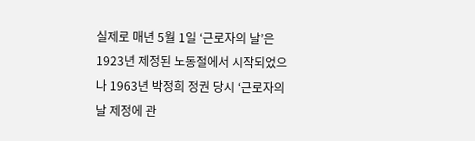실제로 매년 5월 1일 ‘근로자의 날’은 1923년 제정된 노동절에서 시작되었으나 1963년 박정희 정권 당시 ‘근로자의 날 제정에 관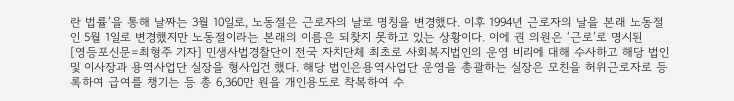란 법률’을 통해 날짜는 3월 10일로, 노동절은 근로자의 날로 명칭을 변경했다. 이후 1994년 근로자의 날을 본래 노동절인 5월 1일로 변경했지만 노동절이라는 본래의 이름은 되찾지 못하고 있는 상황이다. 이에 권 의원은 ‘근로’로 명시된
[영등포신문=최형주 기자] 민생사법경찰단이 전국 자치단체 최초로 사회복지법인의 운영 비리에 대해 수사하고 해당 법인 및 이사장과 용역사업단 실장을 형사입건 했다. 해당 법인은용역사업단 운영을 총괄하는 실장은 모친을 허위근로자로 등록하여 급여를 챙기는 등 총 6,360만 원을 개인용도로 착복하여 수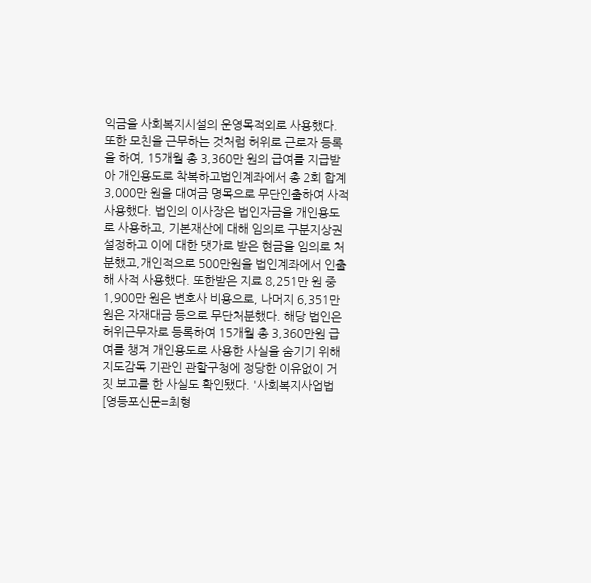익금을 사회복지시설의 운영목적외로 사용했다. 또한 모친을 근무하는 것처럼 허위로 근로자 등록을 하여, 15개월 총 3,360만 원의 급여를 지급받아 개인용도로 착복하고법인계좌에서 총 2회 합계 3,000만 원을 대여금 명목으로 무단인출하여 사적 사용했다. 법인의 이사장은 법인자금을 개인용도로 사용하고, 기본재산에 대해 임의로 구분지상권 설정하고 이에 대한 댓가로 받은 현금을 임의로 처분했고,개인적으로 500만원을 법인계좌에서 인출해 사적 사용했다. 또한받은 지료 8,251만 원 중 1,900만 원은 변호사 비용으로, 나머지 6,351만 원은 자재대금 등으로 무단처분했다. 해당 법인은허위근무자로 등록하여 15개월 총 3,360만원 급여를 챙겨 개인용도로 사용한 사실을 숨기기 위해지도감독 기관인 관할구청에 정당한 이유없이 거짓 보고를 한 사실도 확인됐다. '사회복지사업법
[영등포신문=최형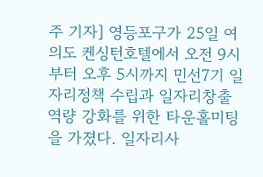주 기자] 영등포구가 25일 여의도 켄싱턴호텔에서 오전 9시부터 오후 5시까지 민선7기 일자리정책 수립과 일자리창출 역량 강화를 위한 타운홀미팅을 가졌다. 일자리사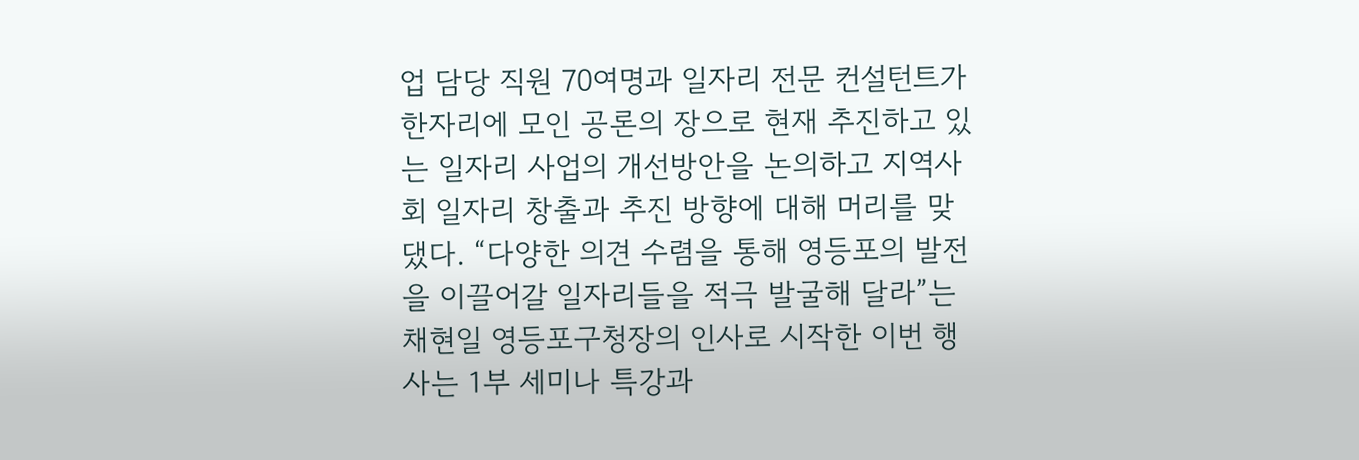업 담당 직원 70여명과 일자리 전문 컨설턴트가 한자리에 모인 공론의 장으로 현재 추진하고 있는 일자리 사업의 개선방안을 논의하고 지역사회 일자리 창출과 추진 방향에 대해 머리를 맞댔다. “다양한 의견 수렴을 통해 영등포의 발전을 이끌어갈 일자리들을 적극 발굴해 달라”는 채현일 영등포구청장의 인사로 시작한 이번 행사는 1부 세미나 특강과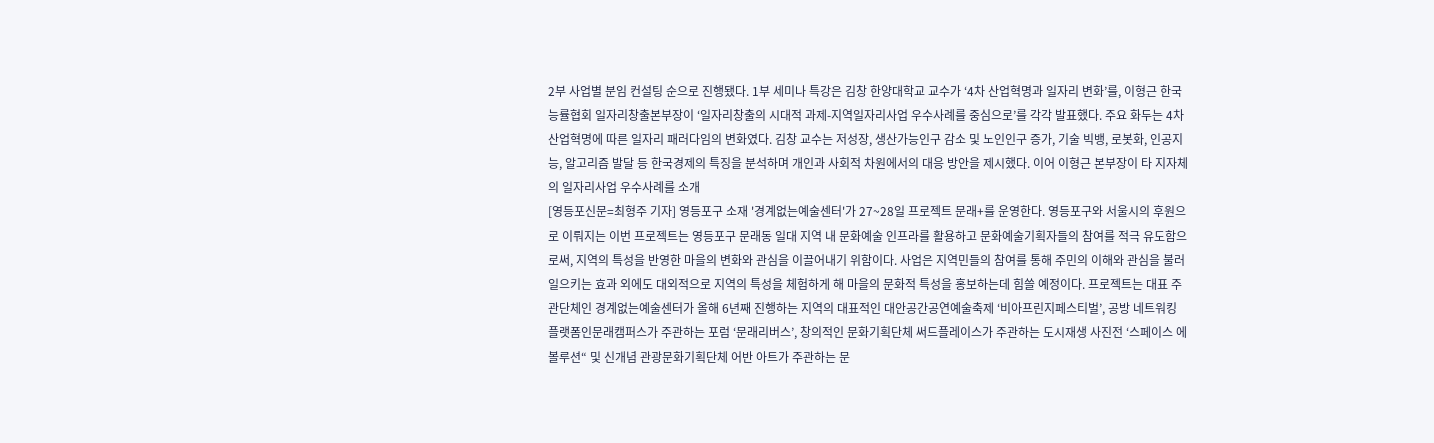2부 사업별 분임 컨설팅 순으로 진행됐다. 1부 세미나 특강은 김창 한양대학교 교수가 ‘4차 산업혁명과 일자리 변화’를, 이형근 한국능률협회 일자리창출본부장이 ‘일자리창출의 시대적 과제-지역일자리사업 우수사례를 중심으로’를 각각 발표했다. 주요 화두는 4차 산업혁명에 따른 일자리 패러다임의 변화였다. 김창 교수는 저성장, 생산가능인구 감소 및 노인인구 증가, 기술 빅뱅, 로봇화, 인공지능, 알고리즘 발달 등 한국경제의 특징을 분석하며 개인과 사회적 차원에서의 대응 방안을 제시했다. 이어 이형근 본부장이 타 지자체의 일자리사업 우수사례를 소개
[영등포신문=최형주 기자] 영등포구 소재 '경계없는예술센터'가 27~28일 프로젝트 문래+를 운영한다. 영등포구와 서울시의 후원으로 이뤄지는 이번 프로젝트는 영등포구 문래동 일대 지역 내 문화예술 인프라를 활용하고 문화예술기획자들의 참여를 적극 유도함으로써, 지역의 특성을 반영한 마을의 변화와 관심을 이끌어내기 위함이다. 사업은 지역민들의 참여를 통해 주민의 이해와 관심을 불러일으키는 효과 외에도 대외적으로 지역의 특성을 체험하게 해 마을의 문화적 특성을 홍보하는데 힘쓸 예정이다. 프로젝트는 대표 주관단체인 경계없는예술센터가 올해 6년째 진행하는 지역의 대표적인 대안공간공연예술축제 ‘비아프린지페스티벌’, 공방 네트워킹 플랫폼인문래캠퍼스가 주관하는 포럼 ‘문래리버스’, 창의적인 문화기획단체 써드플레이스가 주관하는 도시재생 사진전 ‘스페이스 에볼루션“ 및 신개념 관광문화기획단체 어반 아트가 주관하는 문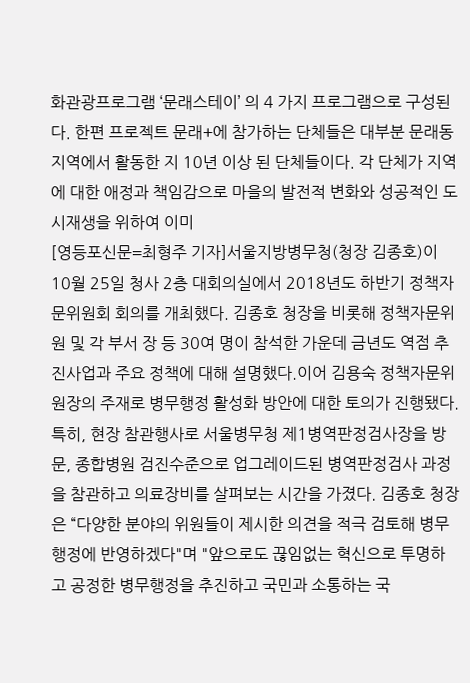화관광프로그램 ‘문래스테이’ 의 4 가지 프로그램으로 구성된다. 한편 프로젝트 문래+에 참가하는 단체들은 대부분 문래동 지역에서 활동한 지 10년 이상 된 단체들이다. 각 단체가 지역에 대한 애정과 책임감으로 마을의 발전적 변화와 성공적인 도시재생을 위하여 이미
[영등포신문=최형주 기자]서울지방병무청(청장 김종호)이 10월 25일 청사 2층 대회의실에서 2018년도 하반기 정책자문위원회 회의를 개최했다. 김종호 청장을 비롯해 정책자문위원 및 각 부서 장 등 30여 명이 참석한 가운데 금년도 역점 추진사업과 주요 정책에 대해 설명했다.이어 김용숙 정책자문위원장의 주재로 병무행정 활성화 방안에 대한 토의가 진행됐다. 특히, 현장 참관행사로 서울병무청 제1병역판정검사장을 방문, 종합병원 검진수준으로 업그레이드된 병역판정검사 과정을 참관하고 의료장비를 살펴보는 시간을 가졌다. 김종호 청장은 “다양한 분야의 위원들이 제시한 의견을 적극 검토해 병무행정에 반영하겠다"며 "앞으로도 끊임없는 혁신으로 투명하고 공정한 병무행정을 추진하고 국민과 소통하는 국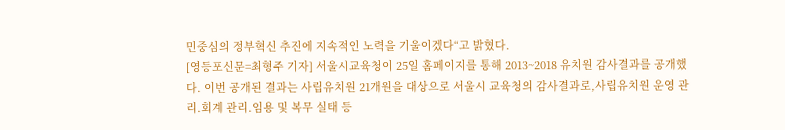민중심의 정부혁신 추진에 지속적인 노력을 기울이겠다“고 밝혔다.
[영등포신문=최형주 기자] 서울시교육청이 25일 홈페이지를 통해 2013~2018 유치원 감사결과를 공개했다. 이번 공개된 결과는 사립유치원 21개원을 대상으로 서울시 교육청의 감사결과로,사립유치원 운영 관리.회계 관리.임용 및 복무 실태 등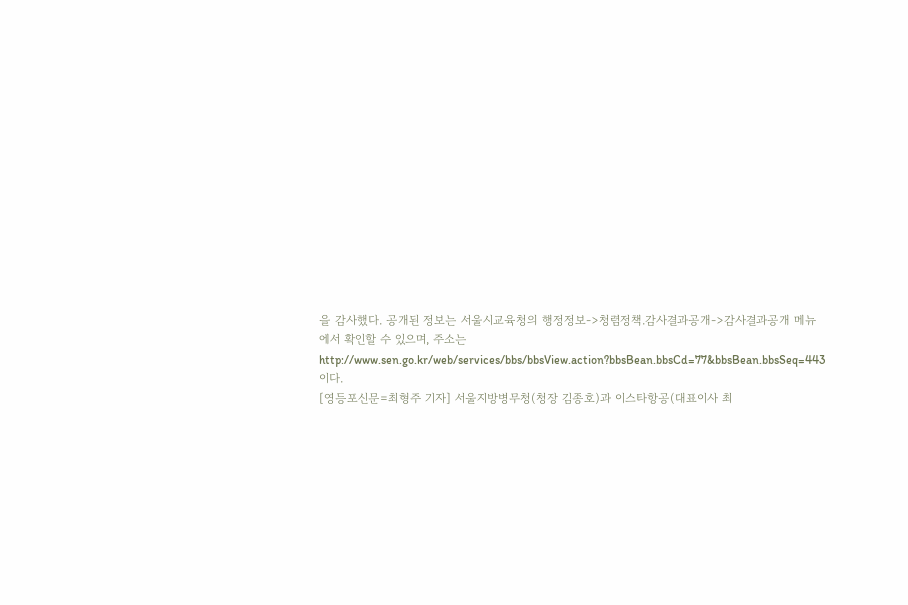을 감사했다. 공개된 정보는 서울시교육청의 행정정보->청렴정책.감사결과공개->감사결과공개 메뉴에서 확인할 수 있으며, 주소는 http://www.sen.go.kr/web/services/bbs/bbsView.action?bbsBean.bbsCd=77&bbsBean.bbsSeq=443 이다.
[영등포신문=최형주 기자] 서울지방병무청(청장 김종호)과 이스타항공(대표이사 최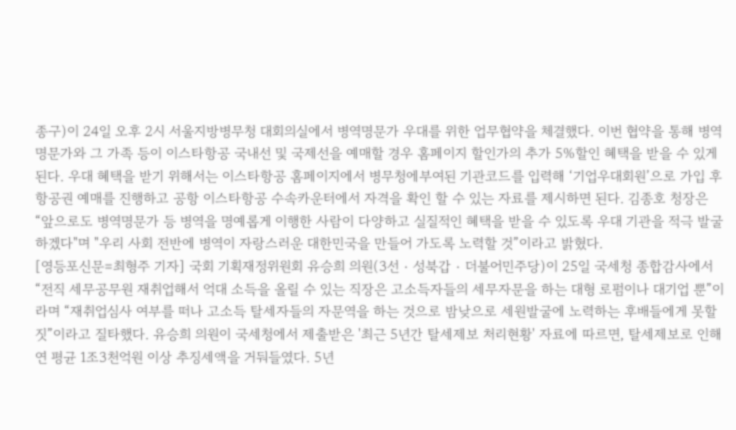종구)이 24일 오후 2시 서울지방병무청 대회의실에서 병역명문가 우대를 위한 업무협약을 체결했다. 이번 협약을 통해 병역명문가와 그 가족 등이 이스타항공 국내선 및 국제선을 예매할 경우 홈페이지 할인가의 추가 5%할인 혜택을 받을 수 있게 된다. 우대 혜택을 받기 위해서는 이스타항공 홈페이지에서 병무청에부여된 기관코드를 입력해 ‘기업우대회원’으로 가입 후 항공권 예매를 진행하고 공항 이스타항공 수속카운터에서 자격을 확인 할 수 있는 자료를 제시하면 된다. 김종호 청장은 “앞으로도 병역명문가 등 병역을 명예롭게 이행한 사람이 다양하고 실질적인 혜택을 받을 수 있도록 우대 기관을 적극 발굴하겠다"며 "우리 사회 전반에 병역이 자랑스러운 대한민국을 만들어 가도록 노력할 것”이라고 밝혔다.
[영등포신문=최형주 기자] 국회 기획재정위원회 유승희 의원(3선‧성북갑‧더불어민주당)이 25일 국세청 종합감사에서 “전직 세무공무원 재취업해서 억대 소득을 올릴 수 있는 직장은 고소득자들의 세무자문을 하는 대형 로펌이나 대기업 뿐”이라며 “재취업심사 여부를 떠나 고소득 탈세자들의 자문역을 하는 것으로 밤낮으로 세원발굴에 노력하는 후배들에게 못할 짓”이라고 질타했다. 유승희 의원이 국세청에서 제출받은 '최근 5년간 탈세제보 처리현황' 자료에 따르면, 탈세제보로 인해 연 평균 1조3천억원 이상 추징세액을 거둬들였다. 5년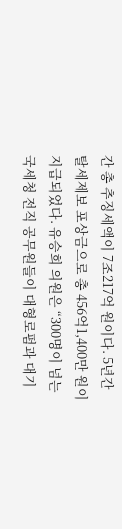간 총 추징세액이 7조217억 원이다. 5년간 탈세제보 포상금으로 총 456억1,400만 원이 지급되었다. 유승희 의원은 “300명이 넘는 국세청 전직 공무원들이 대형로펌과 대기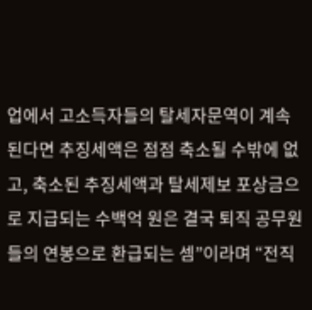업에서 고소득자들의 탈세자문역이 계속된다면 추징세액은 점점 축소될 수밖에 없고, 축소된 추징세액과 탈세제보 포상금으로 지급되는 수백억 원은 결국 퇴직 공무원들의 연봉으로 환급되는 셈”이라며 “전직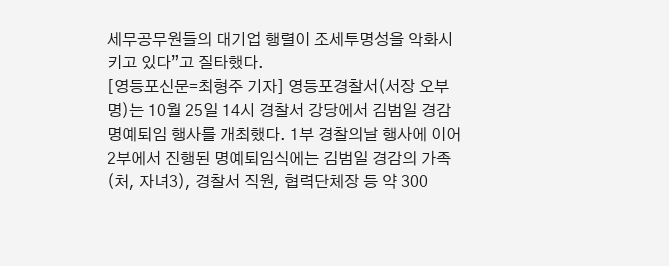세무공무원들의 대기업 행렬이 조세투명성을 악화시키고 있다”고 질타했다.
[영등포신문=최형주 기자] 영등포경찰서(서장 오부명)는 10월 25일 14시 경찰서 강당에서 김범일 경감 명예퇴임 행사를 개최했다. 1부 경찰의날 행사에 이어 2부에서 진행된 명예퇴임식에는 김범일 경감의 가족(처, 자녀3), 경찰서 직원, 협력단체장 등 약 300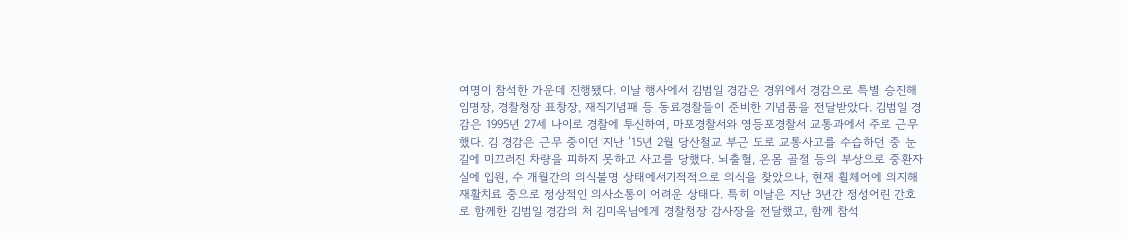여명이 참석한 가운데 진행됐다. 이날 행사에서 김범일 경감은 경위에서 경감으로 특별 승진해 임명장, 경찰청장 표창장, 재직기념패 등 동료경찰들이 준비한 기념품을 전달받았다. 김범일 경감은 1995년 27세 나이로 경찰에 투신하여, 마포경찰서와 영등포경찰서 교통과에서 주로 근무했다. 김 경감은 근무 중이던 지난 ’15년 2월 당산철교 부근 도로 교통사고를 수습하던 중 눈길에 미끄러진 차량을 피하지 못하고 사고를 당했다. 뇌출혈, 온몸 골절 등의 부상으로 중환자실에 입원, 수 개월간의 의식불명 상태에서기적적으로 의식을 찾았으나, 현재 휠체어에 의지해 재활치료 중으로 정상적인 의사소통이 어려운 상태다. 특히 이날은 지난 3년간 정성어린 간호로 함께한 김범일 경감의 처 김미옥님에게 경찰청장 감사장을 전달했고, 함께 참석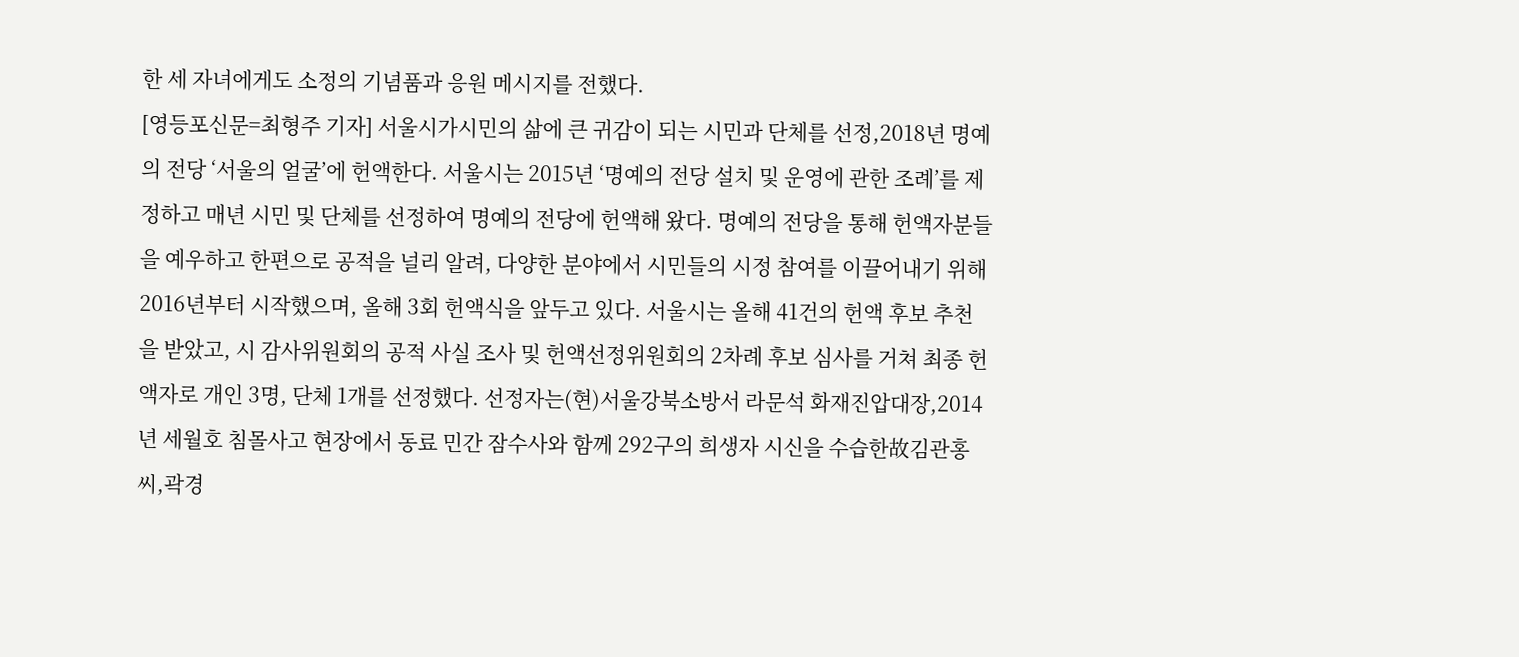한 세 자녀에게도 소정의 기념품과 응원 메시지를 전했다.
[영등포신문=최형주 기자] 서울시가시민의 삶에 큰 귀감이 되는 시민과 단체를 선정,2018년 명예의 전당 ‘서울의 얼굴’에 헌액한다. 서울시는 2015년 ‘명예의 전당 설치 및 운영에 관한 조례’를 제정하고 매년 시민 및 단체를 선정하여 명예의 전당에 헌액해 왔다. 명예의 전당을 통해 헌액자분들을 예우하고 한편으로 공적을 널리 알려, 다양한 분야에서 시민들의 시정 참여를 이끌어내기 위해 2016년부터 시작했으며, 올해 3회 헌액식을 앞두고 있다. 서울시는 올해 41건의 헌액 후보 추천을 받았고, 시 감사위원회의 공적 사실 조사 및 헌액선정위원회의 2차례 후보 심사를 거쳐 최종 헌액자로 개인 3명, 단체 1개를 선정했다. 선정자는(현)서울강북소방서 라문석 화재진압대장,2014년 세월호 침몰사고 현장에서 동료 민간 잠수사와 함께 292구의 희생자 시신을 수습한故김관홍씨,곽경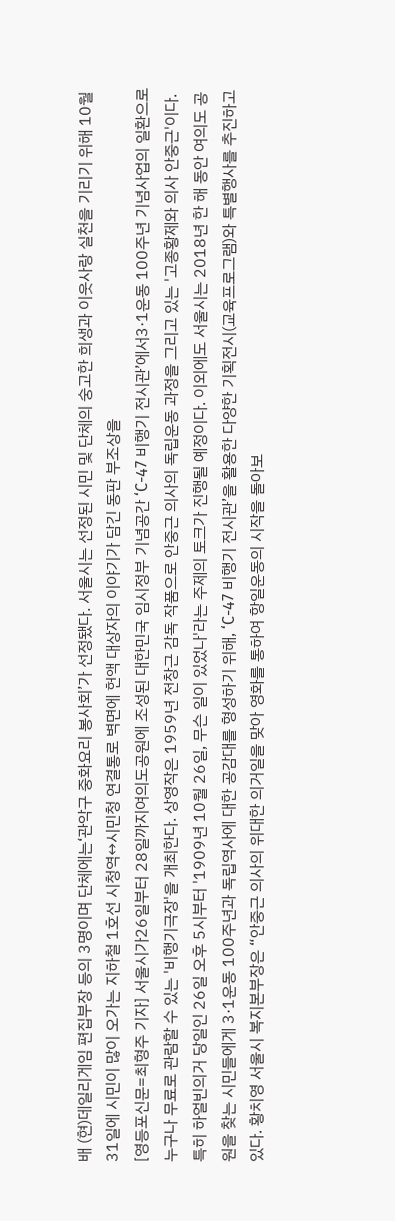배 (현)데일리게임 편집부장 등의 3명이며 단체에는‘관악구 중화요리 봉사회’가 선정됐다. 서울시는 선정된 시민 및 단체의 숭고한 희생과 이웃사랑 실천을 기리기 위해 10월 31일에 시민이 많이 오가는 지하철 1호선 시청역↔시민청 연결통로 벽면에 헌액 대상자의 이야기가 담긴 동판 부조상을
[영등포신문=최형주 기자] 서울시가26일부터 28일까지여의도공원에 조성된 대한민국 임시정부 기념공간 ‘C-47 비행기 전시관’에서3·1운동 100주년 기념사업의 일환으로누구나 무료로 관람할 수 있는 '비행기극장'을 개최한다. 상영작은 1959년 전창근 감독 작품으로 안중근 의사의 독립운동 과정을 그리고 있는 '고종황제와 의사 안중근'이다. 특히 하얼빈의거 당일인 26일 오후 5시부터 '1909년 10월 26일, 무슨 일이 있었나'라는 주제의 토크가 진행될 예정이다. 이외에도 서울시는 2018년 한 해 동안 여의도 공원을 찾는 시민들에게 3·1운동 100주년과 독립역사에 대한 공감대를 형성하기 위해, ‘C-47 비행기 전시관’을 활용한 다양한 기획전시(교육프로그램)와 특별행사를 추진하고 있다. 황치영 서울시 복지본부장은 “안중근 의사의 위대한 의거일을 맞아 영화를 통하여 항일운동의 시작을 돌아보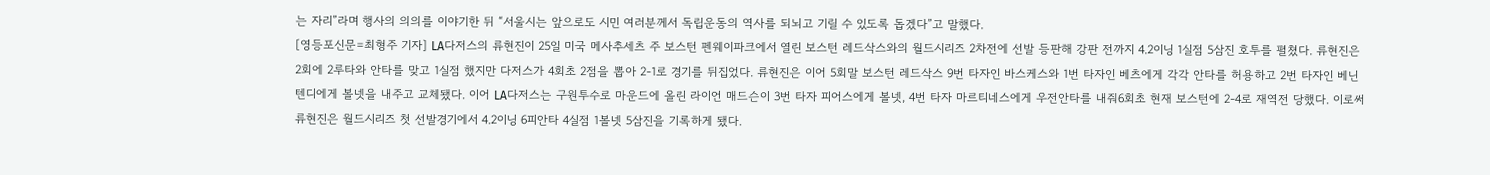는 자리”라며 행사의 의의를 이야기한 뒤 “서울시는 앞으로도 시민 여러분께서 독립운동의 역사를 되뇌고 기릴 수 있도록 돕겠다”고 말했다.
[영등포신문=최형주 기자] LA다저스의 류현진이 25일 미국 메사추세츠 주 보스턴 펜웨이파크에서 열린 보스턴 레드삭스와의 월드시리즈 2차전에 선발 등판해 강판 전까지 4.2이닝 1실점 5삼진 호투를 펼쳤다. 류현진은 2회에 2루타와 안타를 맞고 1실점 했지만 다저스가 4회초 2점을 뽑아 2-1로 경기를 뒤집었다. 류현진은 이어 5회말 보스턴 레드삭스 9번 타자인 바스케스와 1번 타자인 베츠에게 각각 안타를 허용하고 2번 타자인 베닌텐디에게 볼넷을 내주고 교체됐다. 이어 LA다저스는 구원투수로 마운드에 올린 라이언 매드슨이 3번 타자 피어스에게 볼넷, 4번 타자 마르티네스에게 우전안타를 내줘6회초 현재 보스턴에 2-4로 재역전 당했다. 이로써 류현진은 월드시리즈 첫 선발경기에서 4.2이닝 6피안타 4실점 1볼넷 5삼진을 기록하게 됐다.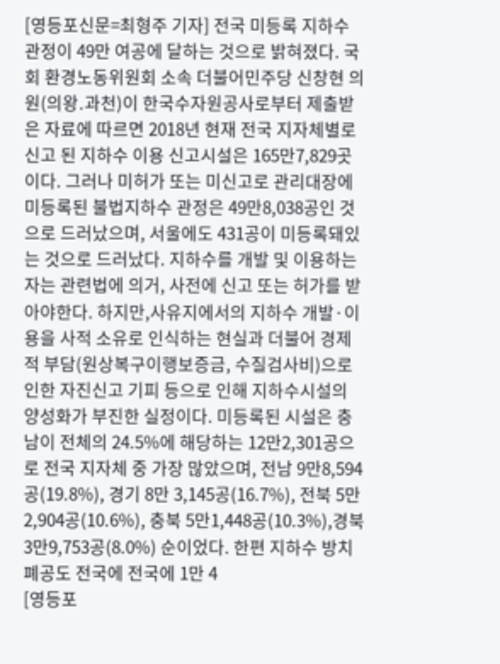[영등포신문=최형주 기자] 전국 미등록 지하수 관정이 49만 여공에 달하는 것으로 밝혀졌다. 국회 환경노동위원회 소속 더불어민주당 신창현 의원(의왕․과천)이 한국수자원공사로부터 제출받은 자료에 따르면 2018년 현재 전국 지자체별로 신고 된 지하수 이용 신고시설은 165만7,829곳이다. 그러나 미허가 또는 미신고로 관리대장에 미등록된 불법지하수 관정은 49만8,038공인 것으로 드러났으며, 서울에도 431공이 미등록돼있는 것으로 드러났다. 지하수를 개발 및 이용하는 자는 관련법에 의거, 사전에 신고 또는 허가를 받아야한다. 하지만,사유지에서의 지하수 개발·이용을 사적 소유로 인식하는 현실과 더불어 경제적 부담(원상복구이행보증금, 수질검사비)으로 인한 자진신고 기피 등으로 인해 지하수시설의 양성화가 부진한 실정이다. 미등록된 시설은 충남이 전체의 24.5%에 해당하는 12만2,301공으로 전국 지자체 중 가장 많았으며, 전남 9만8,594공(19.8%), 경기 8만 3,145공(16.7%), 전북 5만2,904공(10.6%), 충북 5만1,448공(10.3%),경북 3만9,753공(8.0%) 순이었다. 한편 지하수 방치 폐공도 전국에 전국에 1만 4
[영등포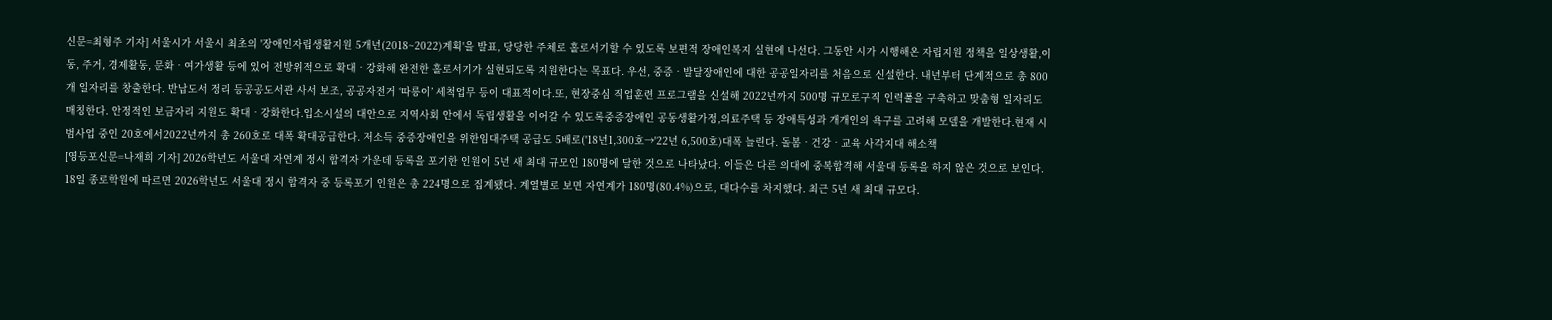신문=최형주 기자] 서울시가 서울시 최초의 '장애인자립생활지원 5개년(2018~2022)계획'을 발표, 당당한 주체로 홀로서기할 수 있도록 보편적 장애인복지 실현에 나선다. 그동안 시가 시행해온 자립지원 정책을 일상생활,이동, 주거, 경제활동, 문화‧여가생활 등에 있어 전방위적으로 확대‧강화해 완전한 홀로서기가 실현되도록 지원한다는 목표다. 우선, 중증‧발달장애인에 대한 공공일자리를 처음으로 신설한다. 내년부터 단계적으로 총 800개 일자리를 창출한다. 반납도서 정리 등공공도서관 사서 보조, 공공자전거 ‘따릉이’ 세척업무 등이 대표적이다.또, 현장중심 직업훈련 프로그램을 신설해 2022년까지 500명 규모로구직 인력풀을 구축하고 맞춤형 일자리도 매칭한다. 안정적인 보금자리 지원도 확대‧강화한다.입소시설의 대안으로 지역사회 안에서 독립생활을 이어갈 수 있도록중증장애인 공동생활가정,의료주택 등 장애특성과 개개인의 욕구를 고려해 모델을 개발한다.현재 시범사업 중인 20호에서2022년까지 총 260호로 대폭 확대공급한다. 저소득 중증장애인을 위한임대주택 공급도 5배로('18년1,300호→'22년 6,500호)대폭 늘린다. 돌봄‧건강‧교육 사각지대 해소책
[영등포신문=나재희 기자] 2026학년도 서울대 자연계 정시 합격자 가운데 등록을 포기한 인원이 5년 새 최대 규모인 180명에 달한 것으로 나타났다. 이들은 다른 의대에 중복합격해 서울대 등록을 하지 않은 것으로 보인다. 18일 종로학원에 따르면 2026학년도 서울대 정시 합격자 중 등록포기 인원은 총 224명으로 집계됐다. 계열별로 보면 자연계가 180명(80.4%)으로, 대다수를 차지했다. 최근 5년 새 최대 규모다.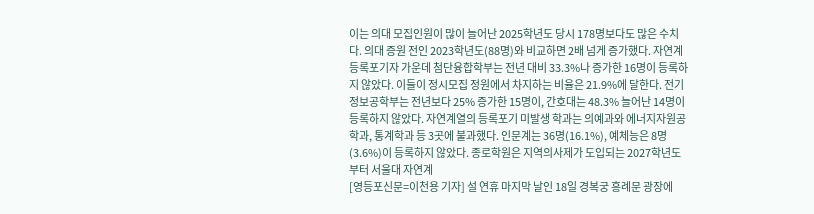이는 의대 모집인원이 많이 늘어난 2025학년도 당시 178명보다도 많은 수치다. 의대 증원 전인 2023학년도(88명)와 비교하면 2배 넘게 증가했다. 자연계 등록포기자 가운데 첨단융합학부는 전년 대비 33.3%나 증가한 16명이 등록하지 않았다. 이들이 정시모집 정원에서 차지하는 비율은 21.9%에 달한다. 전기정보공학부는 전년보다 25% 증가한 15명이, 간호대는 48.3% 늘어난 14명이 등록하지 않았다. 자연계열의 등록포기 미발생 학과는 의예과와 에너지자원공학과, 통계학과 등 3곳에 불과했다. 인문계는 36명(16.1%), 예체능은 8명(3.6%)이 등록하지 않았다. 종로학원은 지역의사제가 도입되는 2027학년도부터 서울대 자연계
[영등포신문=이천용 기자] 설 연휴 마지막 날인 18일 경복궁 흥례문 광장에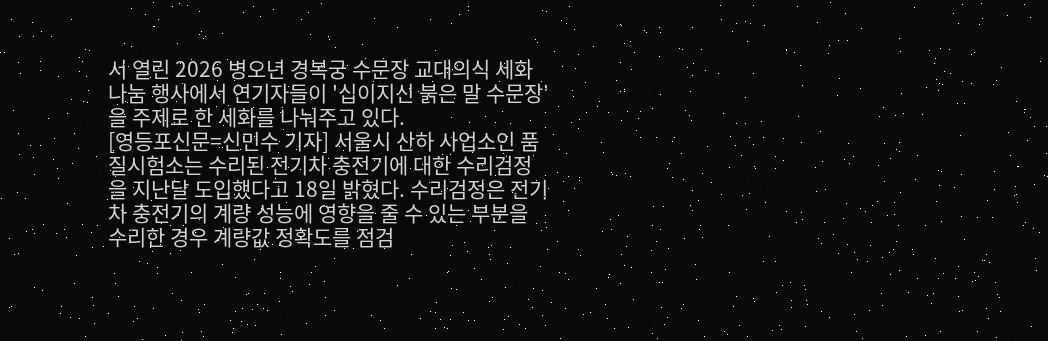서 열린 2026 병오년 경복궁 수문장 교대의식 세화 나눔 행사에서 연기자들이 '십이지신 붉은 말 수문장'을 주제로 한 세화를 나눠주고 있다.
[영등포신문=신민수 기자] 서울시 산하 사업소인 품질시험소는 수리된 전기차 충전기에 대한 수리검정을 지난달 도입했다고 18일 밝혔다. 수리검정은 전기차 충전기의 계량 성능에 영향을 줄 수 있는 부분을 수리한 경우 계량값 정확도를 점검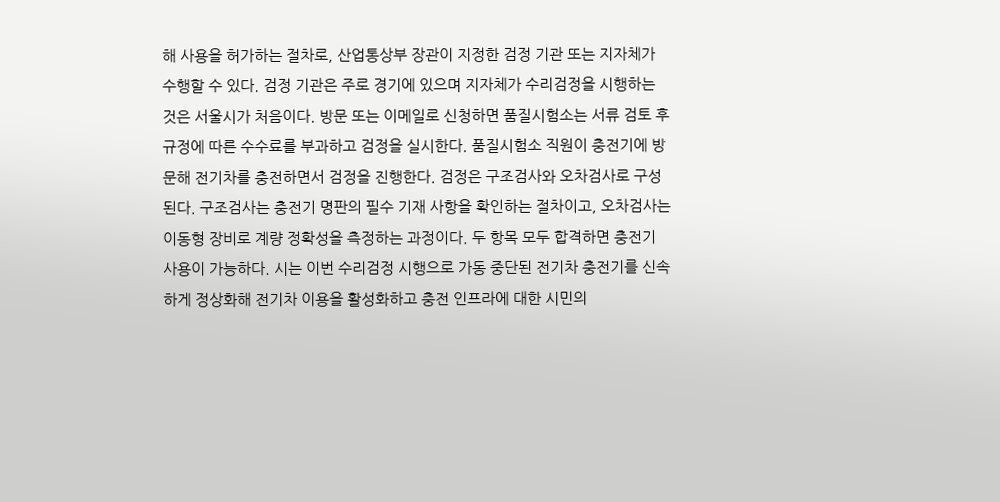해 사용을 허가하는 절차로, 산업통상부 장관이 지정한 검정 기관 또는 지자체가 수행할 수 있다. 검정 기관은 주로 경기에 있으며 지자체가 수리검정을 시행하는 것은 서울시가 처음이다. 방문 또는 이메일로 신청하면 품질시험소는 서류 검토 후 규정에 따른 수수료를 부과하고 검정을 실시한다. 품질시험소 직원이 충전기에 방문해 전기차를 충전하면서 검정을 진행한다. 검정은 구조검사와 오차검사로 구성된다. 구조검사는 충전기 명판의 필수 기재 사항을 확인하는 절차이고, 오차검사는 이동형 장비로 계량 정확성을 측정하는 과정이다. 두 항목 모두 합격하면 충전기 사용이 가능하다. 시는 이번 수리검정 시행으로 가동 중단된 전기차 충전기를 신속하게 정상화해 전기차 이용을 활성화하고 충전 인프라에 대한 시민의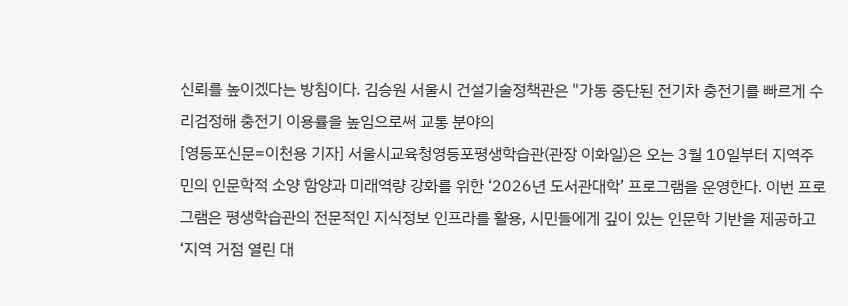신뢰를 높이겠다는 방침이다. 김승원 서울시 건설기술정책관은 "가동 중단된 전기차 충전기를 빠르게 수리검정해 충전기 이용률을 높임으로써 교통 분야의
[영등포신문=이천용 기자] 서울시교육청영등포평생학습관(관장 이화일)은 오는 3월 10일부터 지역주민의 인문학적 소양 함양과 미래역량 강화를 위한 ‘2026년 도서관대학’ 프로그램을 운영한다. 이번 프로그램은 평생학습관의 전문적인 지식정보 인프라를 활용, 시민들에게 깊이 있는 인문학 기반을 제공하고 ‘지역 거점 열린 대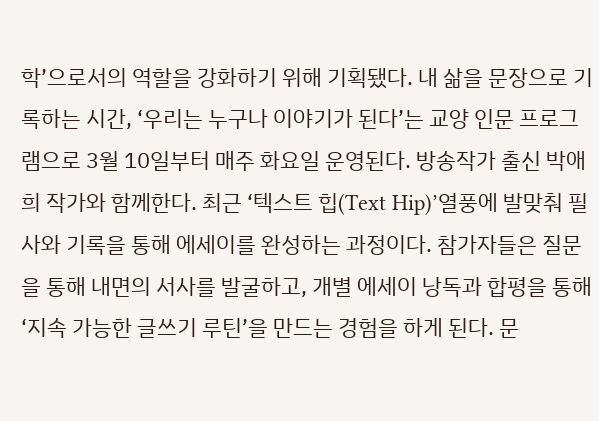학’으로서의 역할을 강화하기 위해 기획됐다. 내 삶을 문장으로 기록하는 시간, ‘우리는 누구나 이야기가 된다’는 교양 인문 프로그램으로 3월 10일부터 매주 화요일 운영된다. 방송작가 출신 박애희 작가와 함께한다. 최근 ‘텍스트 힙(Text Hip)’열풍에 발맞춰 필사와 기록을 통해 에세이를 완성하는 과정이다. 참가자들은 질문을 통해 내면의 서사를 발굴하고, 개별 에세이 낭독과 합평을 통해 ‘지속 가능한 글쓰기 루틴’을 만드는 경험을 하게 된다. 문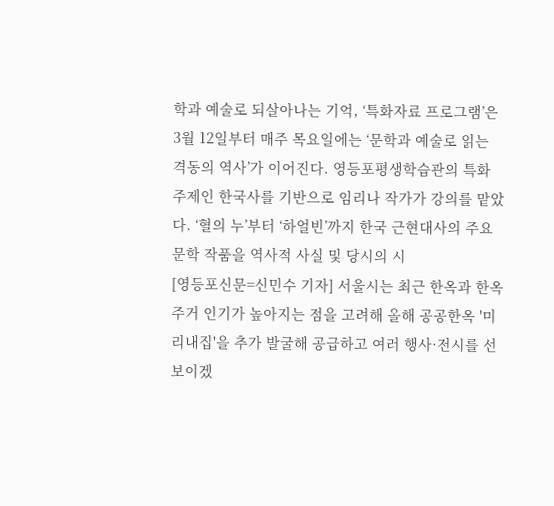학과 예술로 되살아나는 기억, ‘특화자료 프로그램’은 3월 12일부터 매주 목요일에는 ‘문학과 예술로 읽는 격동의 역사’가 이어진다. 영등포평생학습관의 특화 주제인 한국사를 기반으로 임리나 작가가 강의를 맡았다. ‘혈의 누’부터 ‘하얼빈’까지 한국 근현대사의 주요 문학 작품을 역사적 사실 및 당시의 시
[영등포신문=신민수 기자] 서울시는 최근 한옥과 한옥 주거 인기가 높아지는 점을 고려해 올해 공공한옥 '미리내집'을 추가 발굴해 공급하고 여러 행사·전시를 선보이겠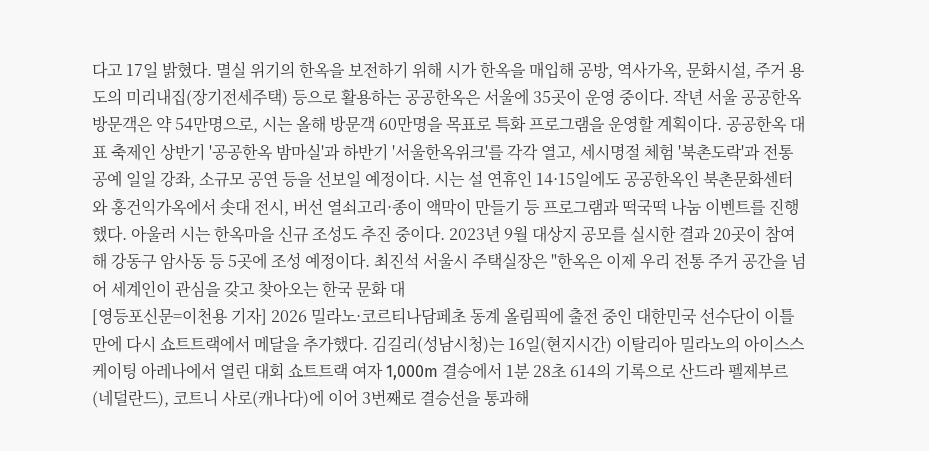다고 17일 밝혔다. 멸실 위기의 한옥을 보전하기 위해 시가 한옥을 매입해 공방, 역사가옥, 문화시설, 주거 용도의 미리내집(장기전세주택) 등으로 활용하는 공공한옥은 서울에 35곳이 운영 중이다. 작년 서울 공공한옥 방문객은 약 54만명으로, 시는 올해 방문객 60만명을 목표로 특화 프로그램을 운영할 계획이다. 공공한옥 대표 축제인 상반기 '공공한옥 밤마실'과 하반기 '서울한옥위크'를 각각 열고, 세시명절 체험 '북촌도락'과 전통공예 일일 강좌, 소규모 공연 등을 선보일 예정이다. 시는 설 연휴인 14·15일에도 공공한옥인 북촌문화센터와 홍건익가옥에서 솟대 전시, 버선 열쇠고리·종이 액막이 만들기 등 프로그램과 떡국떡 나눔 이벤트를 진행했다. 아울러 시는 한옥마을 신규 조성도 추진 중이다. 2023년 9월 대상지 공모를 실시한 결과 20곳이 참여해 강동구 암사동 등 5곳에 조성 예정이다. 최진석 서울시 주택실장은 "한옥은 이제 우리 전통 주거 공간을 넘어 세계인이 관심을 갖고 찾아오는 한국 문화 대
[영등포신문=이천용 기자] 2026 밀라노·코르티나담페초 동계 올림픽에 출전 중인 대한민국 선수단이 이틀 만에 다시 쇼트트랙에서 메달을 추가했다. 김길리(성남시청)는 16일(현지시간) 이탈리아 밀라노의 아이스스케이팅 아레나에서 열린 대회 쇼트트랙 여자 1,000m 결승에서 1분 28초 614의 기록으로 산드라 펠제부르(네덜란드), 코트니 사로(캐나다)에 이어 3번째로 결승선을 통과해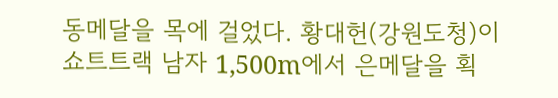동메달을 목에 걸었다. 황대헌(강원도청)이 쇼트트랙 남자 1,500m에서 은메달을 획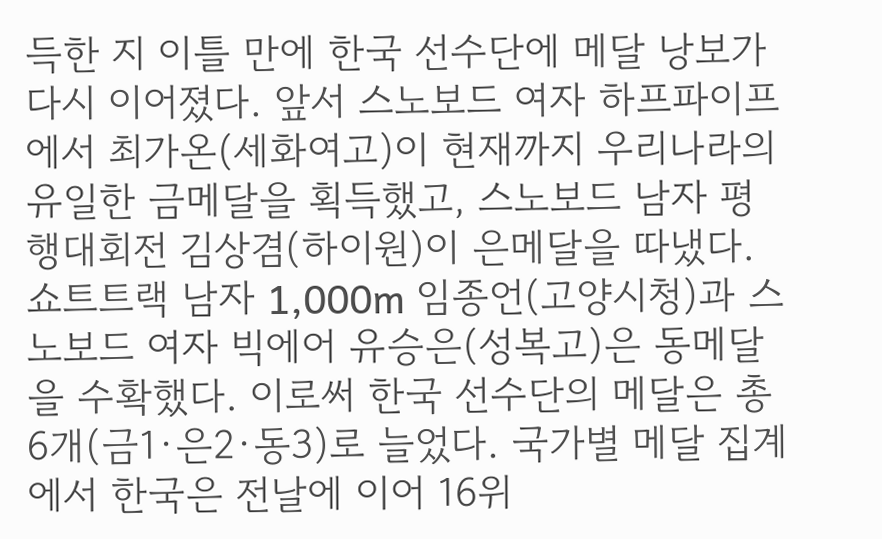득한 지 이틀 만에 한국 선수단에 메달 낭보가 다시 이어졌다. 앞서 스노보드 여자 하프파이프에서 최가온(세화여고)이 현재까지 우리나라의 유일한 금메달을 획득했고, 스노보드 남자 평행대회전 김상겸(하이원)이 은메달을 따냈다. 쇼트트랙 남자 1,000m 임종언(고양시청)과 스노보드 여자 빅에어 유승은(성복고)은 동메달을 수확했다. 이로써 한국 선수단의 메달은 총 6개(금1·은2·동3)로 늘었다. 국가별 메달 집계에서 한국은 전날에 이어 16위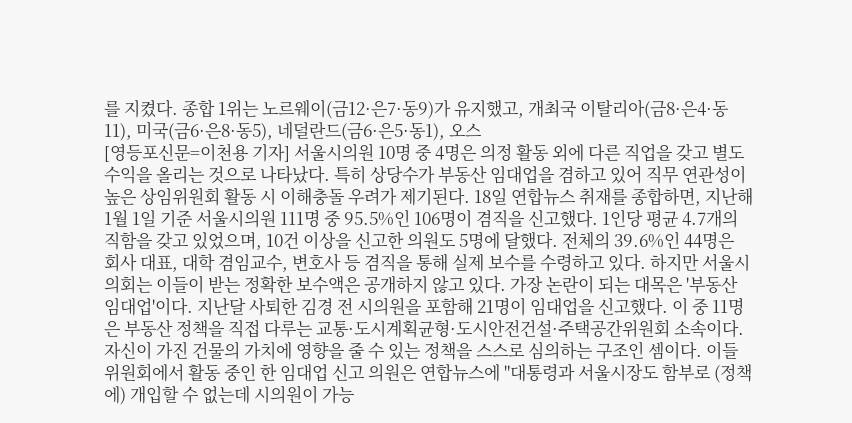를 지켰다. 종합 1위는 노르웨이(금12·은7·동9)가 유지했고, 개최국 이탈리아(금8·은4·동11), 미국(금6·은8·동5), 네덜란드(금6·은5·동1), 오스
[영등포신문=이천용 기자] 서울시의원 10명 중 4명은 의정 활동 외에 다른 직업을 갖고 별도 수익을 올리는 것으로 나타났다. 특히 상당수가 부동산 임대업을 겸하고 있어 직무 연관성이 높은 상임위원회 활동 시 이해충돌 우려가 제기된다. 18일 연합뉴스 취재를 종합하면, 지난해 1월 1일 기준 서울시의원 111명 중 95.5%인 106명이 겸직을 신고했다. 1인당 평균 4.7개의 직함을 갖고 있었으며, 10건 이상을 신고한 의원도 5명에 달했다. 전체의 39.6%인 44명은 회사 대표, 대학 겸임교수, 변호사 등 겸직을 통해 실제 보수를 수령하고 있다. 하지만 서울시의회는 이들이 받는 정확한 보수액은 공개하지 않고 있다. 가장 논란이 되는 대목은 '부동산 임대업'이다. 지난달 사퇴한 김경 전 시의원을 포함해 21명이 임대업을 신고했다. 이 중 11명은 부동산 정책을 직접 다루는 교통·도시계획균형·도시안전건설·주택공간위원회 소속이다. 자신이 가진 건물의 가치에 영향을 줄 수 있는 정책을 스스로 심의하는 구조인 셈이다. 이들 위원회에서 활동 중인 한 임대업 신고 의원은 연합뉴스에 "대통령과 서울시장도 함부로 (정책에) 개입할 수 없는데 시의원이 가능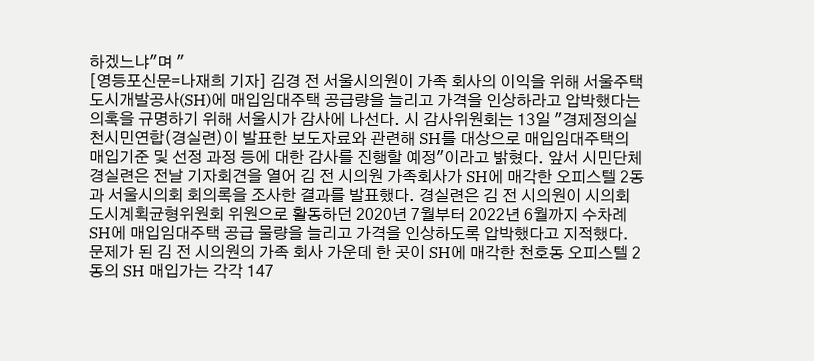하겠느냐"며 "
[영등포신문=나재희 기자] 김경 전 서울시의원이 가족 회사의 이익을 위해 서울주택도시개발공사(SH)에 매입임대주택 공급량을 늘리고 가격을 인상하라고 압박했다는 의혹을 규명하기 위해 서울시가 감사에 나선다. 시 감사위원회는 13일 "경제정의실천시민연합(경실련)이 발표한 보도자료와 관련해 SH를 대상으로 매입임대주택의 매입기준 및 선정 과정 등에 대한 감사를 진행할 예정"이라고 밝혔다. 앞서 시민단체 경실련은 전날 기자회견을 열어 김 전 시의원 가족회사가 SH에 매각한 오피스텔 2동과 서울시의회 회의록을 조사한 결과를 발표했다. 경실련은 김 전 시의원이 시의회 도시계획균형위원회 위원으로 활동하던 2020년 7월부터 2022년 6월까지 수차례 SH에 매입임대주택 공급 물량을 늘리고 가격을 인상하도록 압박했다고 지적했다. 문제가 된 김 전 시의원의 가족 회사 가운데 한 곳이 SH에 매각한 천호동 오피스텔 2동의 SH 매입가는 각각 147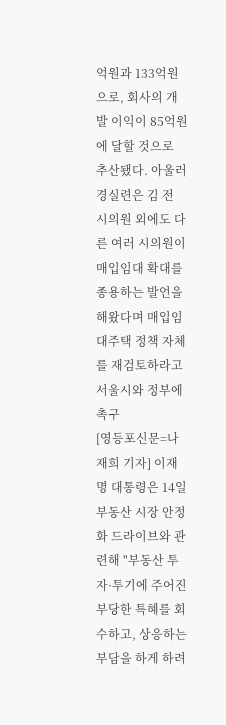억원과 133억원으로, 회사의 개발 이익이 85억원에 달할 것으로 추산됐다. 아울러 경실련은 김 전 시의원 외에도 다른 여러 시의원이 매입임대 확대를 종용하는 발언을 해왔다며 매입임대주택 정책 자체를 재검토하라고 서울시와 정부에 촉구
[영등포신문=나재희 기자] 이재명 대통령은 14일 부동산 시장 안정화 드라이브와 관련해 "부동산 투자·투기에 주어진 부당한 특혜를 회수하고, 상응하는 부담을 하게 하려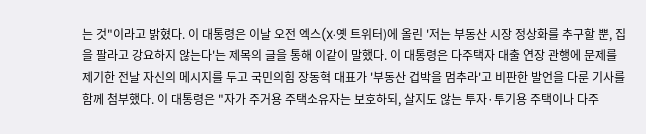는 것"이라고 밝혔다. 이 대통령은 이날 오전 엑스(X·옛 트위터)에 올린 '저는 부동산 시장 정상화를 추구할 뿐, 집을 팔라고 강요하지 않는다'는 제목의 글을 통해 이같이 말했다. 이 대통령은 다주택자 대출 연장 관행에 문제를 제기한 전날 자신의 메시지를 두고 국민의힘 장동혁 대표가 '부동산 겁박을 멈추라'고 비판한 발언을 다룬 기사를 함께 첨부했다. 이 대통령은 "자가 주거용 주택소유자는 보호하되, 살지도 않는 투자·투기용 주택이나 다주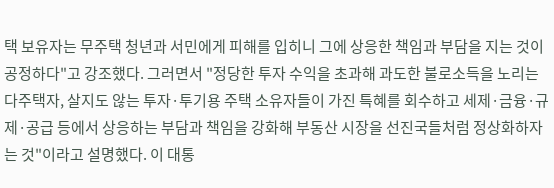택 보유자는 무주택 청년과 서민에게 피해를 입히니 그에 상응한 책임과 부담을 지는 것이 공정하다"고 강조했다. 그러면서 "정당한 투자 수익을 초과해 과도한 불로소득을 노리는 다주택자, 살지도 않는 투자·투기용 주택 소유자들이 가진 특혜를 회수하고 세제·금융·규제·공급 등에서 상응하는 부담과 책임을 강화해 부동산 시장을 선진국들처럼 정상화하자는 것"이라고 설명했다. 이 대통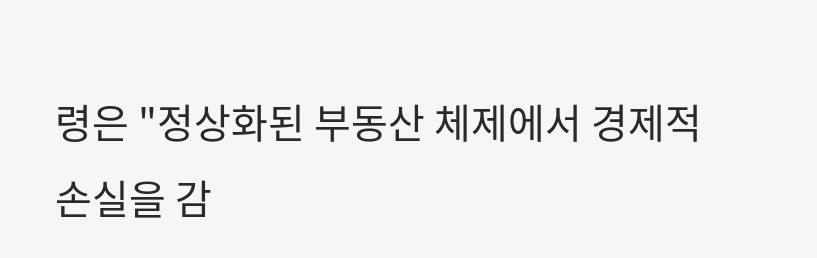령은 "정상화된 부동산 체제에서 경제적 손실을 감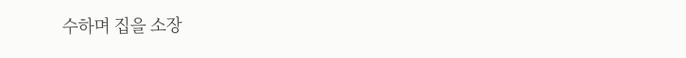수하며 집을 소장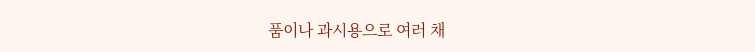품이나 과시용으로 여러 채